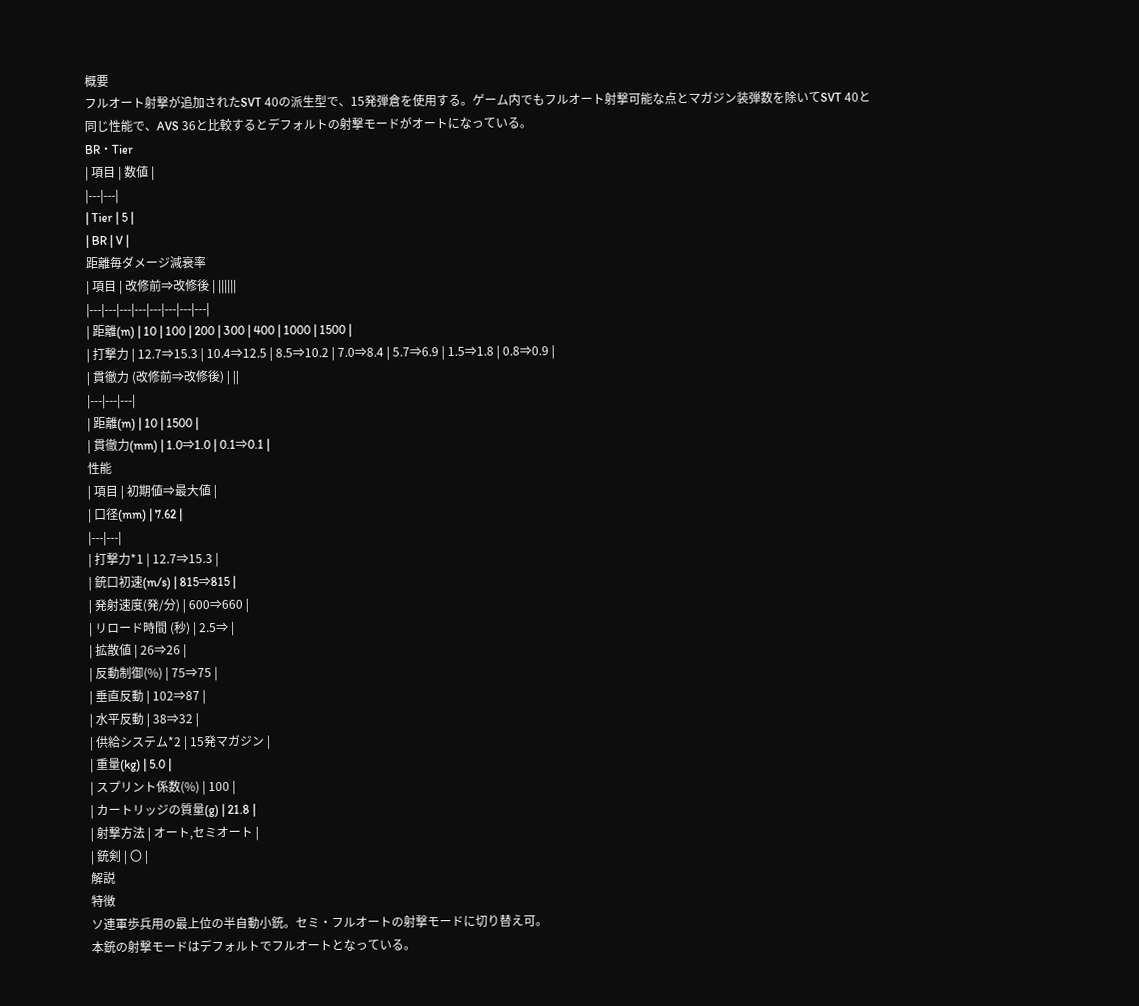概要
フルオート射撃が追加されたSVT 40の派生型で、15発弾倉を使用する。ゲーム内でもフルオート射撃可能な点とマガジン装弾数を除いてSVT 40と同じ性能で、AVS 36と比較するとデフォルトの射撃モードがオートになっている。
BR・Tier
| 項目 | 数値 |
|---|---|
| Tier | 5 |
| BR | V |
距離毎ダメージ減衰率
| 項目 | 改修前⇒改修後 | ||||||
|---|---|---|---|---|---|---|---|
| 距離(m) | 10 | 100 | 200 | 300 | 400 | 1000 | 1500 |
| 打撃力 | 12.7⇒15.3 | 10.4⇒12.5 | 8.5⇒10.2 | 7.0⇒8.4 | 5.7⇒6.9 | 1.5⇒1.8 | 0.8⇒0.9 |
| 貫徹力 (改修前⇒改修後) | ||
|---|---|---|
| 距離(m) | 10 | 1500 |
| 貫徹力(mm) | 1.0⇒1.0 | 0.1⇒0.1 |
性能
| 項目 | 初期値⇒最大値 |
| 口径(mm) | 7.62 |
|---|---|
| 打撃力*1 | 12.7⇒15.3 |
| 銃口初速(m/s) | 815⇒815 |
| 発射速度(発/分) | 600⇒660 |
| リロード時間 (秒) | 2.5⇒ |
| 拡散値 | 26⇒26 |
| 反動制御(%) | 75⇒75 |
| 垂直反動 | 102⇒87 |
| 水平反動 | 38⇒32 |
| 供給システム*2 | 15発マガジン |
| 重量(kg) | 5.0 |
| スプリント係数(%) | 100 |
| カートリッジの質量(g) | 21.8 |
| 射撃方法 | オート,セミオート |
| 銃剣 | 〇 |
解説
特徴
ソ連軍歩兵用の最上位の半自動小銃。セミ・フルオートの射撃モードに切り替え可。
本銃の射撃モードはデフォルトでフルオートとなっている。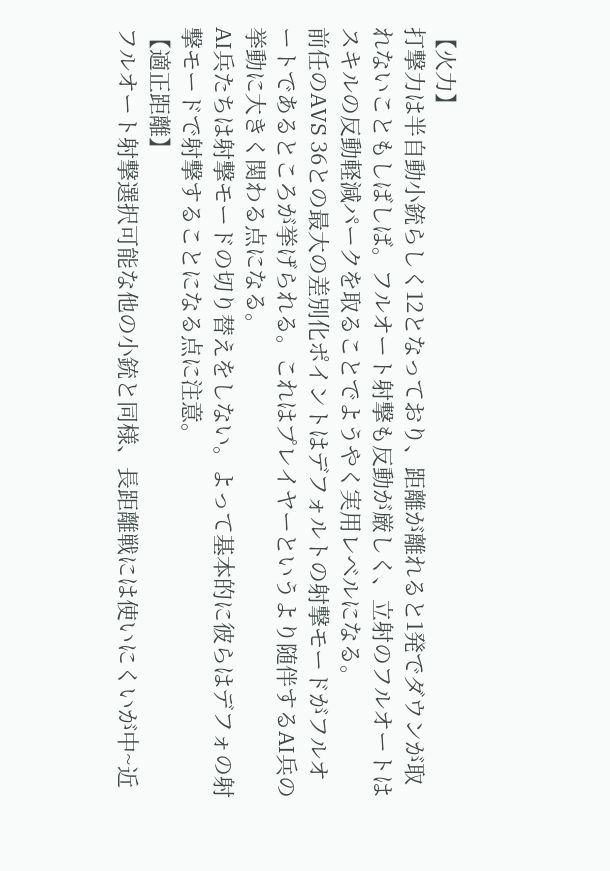【火力】
打撃力は半自動小銃らしく12となっており、距離が離れると1発でダウンが取れないこともしばしば。フルオート射撃も反動が厳しく、立射のフルオートはスキルの反動軽減パークを取ることでようやく実用レベルになる。
前任のAVS 36との最大の差別化ポイントはデフォルトの射撃モードがフルオートであるところが挙げられる。これはプレイヤーというより随伴するAI兵の挙動に大きく関わる点になる。
AI兵たちは射撃モードの切り替えをしない。よって基本的に彼らはデフォの射撃モードで射撃することになる点に注意。
【適正距離】
フルオート射撃選択可能な他の小銃と同様、長距離戦には使いにくいが中~近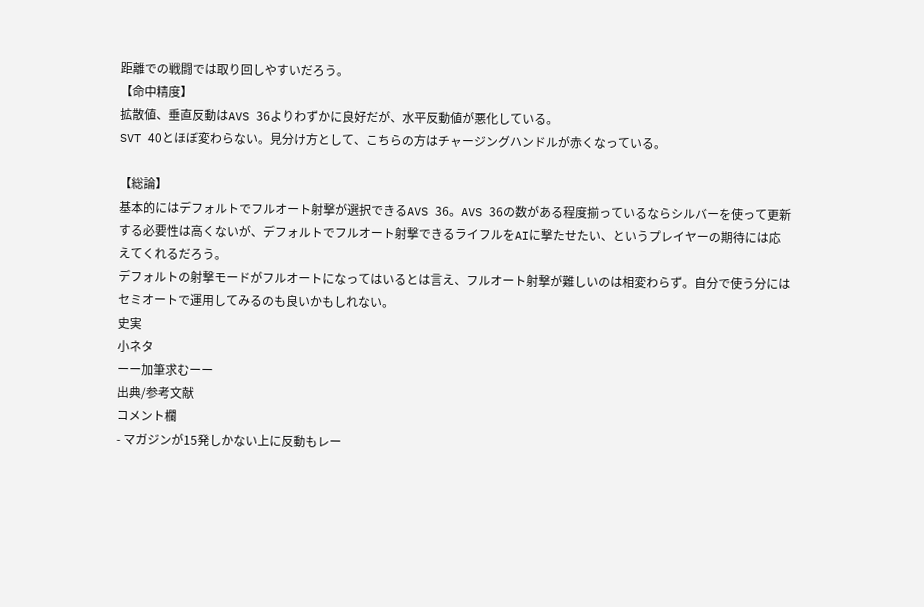距離での戦闘では取り回しやすいだろう。
【命中精度】
拡散値、垂直反動はAVS 36よりわずかに良好だが、水平反動値が悪化している。
SVT 40とほぼ変わらない。見分け方として、こちらの方はチャージングハンドルが赤くなっている。

【総論】
基本的にはデフォルトでフルオート射撃が選択できるAVS 36。AVS 36の数がある程度揃っているならシルバーを使って更新する必要性は高くないが、デフォルトでフルオート射撃できるライフルをAIに撃たせたい、というプレイヤーの期待には応えてくれるだろう。
デフォルトの射撃モードがフルオートになってはいるとは言え、フルオート射撃が難しいのは相変わらず。自分で使う分にはセミオートで運用してみるのも良いかもしれない。
史実
小ネタ
ーー加筆求むーー
出典/参考文献
コメント欄
- マガジンが15発しかない上に反動もレー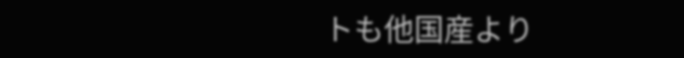トも他国産より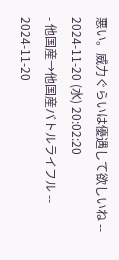悪い。威力ぐらいは優遇して欲しいね -- 2024-11-20 (水) 20:02:20
- 他国産→他国産バトルライフル -- 2024-11-20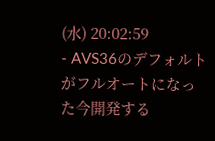(水) 20:02:59
- AVS36のデフォルトがフルオートになった今開発する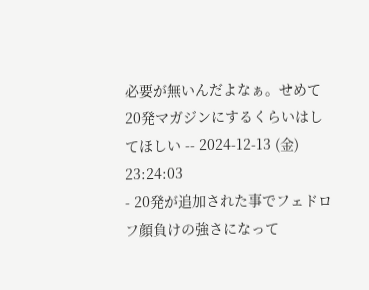必要が無いんだよなぁ。せめて20発マガジンにするくらいはしてほしい -- 2024-12-13 (金) 23:24:03
- 20発が追加された事でフェドロフ顔負けの強さになって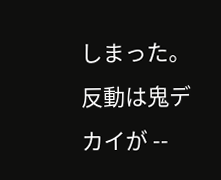しまった。反動は鬼デカイが --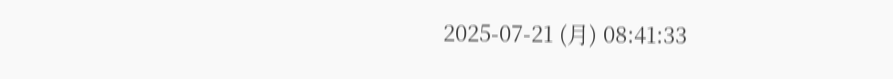2025-07-21 (月) 08:41:33